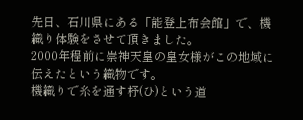先日、石川県にある「能登上布会館」で、機織り体験をさせて頂きました。
2000年程前に崇神天皇の皇女様がこの地域に伝えたという織物です。
機織りで糸を通す杼(ひ)という道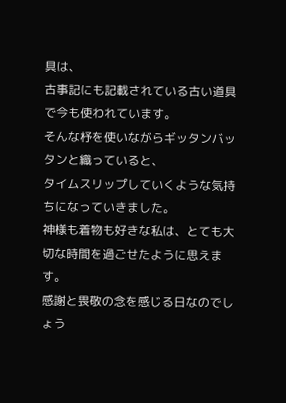具は、
古事記にも記載されている古い道具で今も使われています。
そんな杼を使いながらギッタンバッタンと織っていると、
タイムスリップしていくような気持ちになっていきました。
神様も着物も好きな私は、とても大切な時間を過ごせたように思えます。
感謝と畏敬の念を感じる日なのでしょう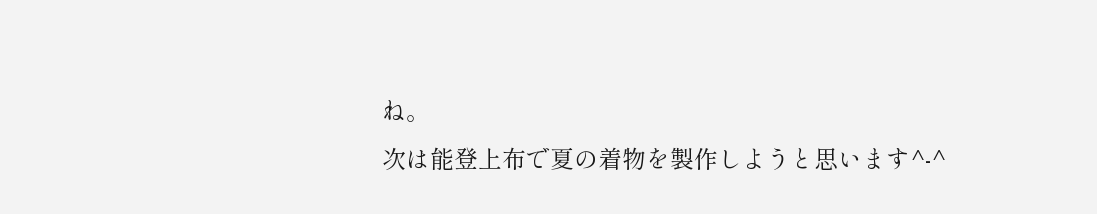ね。
次は能登上布で夏の着物を製作しようと思います^-^